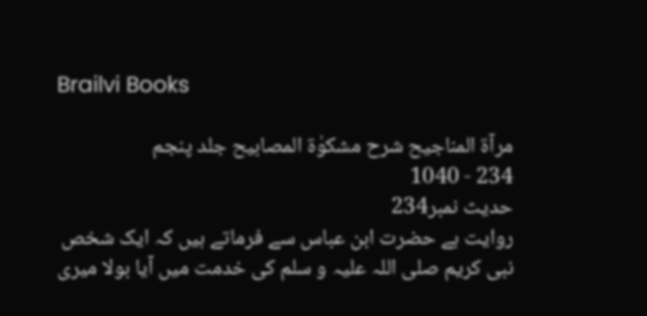Brailvi Books

مرآۃ المناجیح شرح مشکوٰۃ المصابیح جلد پنجم
234 - 1040
حدیث نمبر234
روایت ہے حضرت ابن عباس سے فرماتے ہیں کہ ایک شخص نبی کریم صلی اللہ علیہ و سلم کی خدمت میں آیا بولا میری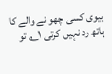بیوی کسی چھو نے والے کا ہاتھ رد نہیں کرتی ۱؎ تو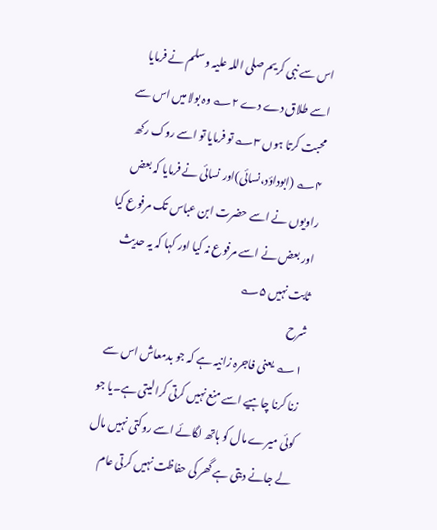اس سے نبی کریم صلی اللہ علیہ و سلم نے فرمایا اسے طلاق دے دے ۲؎ وہ بولا میں اس سے محبت کرتا ہوں ۳؎ تو فرمایا تو اسے روک رکھ ۴؎ (ابوداؤد،نسائی)اور نسائی نے فرمایا کہ بعض راویوں نے اسے حضرت ابن عباس تک مرفوع کیا اور بعض نے اسے مرفوع نہ کیا اور کہا کہ یہ حدیث ثابت نہیں ۵؎
شرح
۱؎ یعنی فاجرہ زانیہ ہے کہ جو بدمعاش اس سے زنا کرنا چاہیے اسے منع نہیں کرتی کرالیتی ہے۔یا جو کوئی میرے مال کو ہاتھ لگائے اسے روکتی نہیں مال لے جانے دیتی ہے گھر کی حفاظت نہیں کرتی عام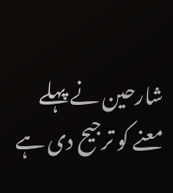شارحین نے پہلے معنے کو ترجیح دی ہے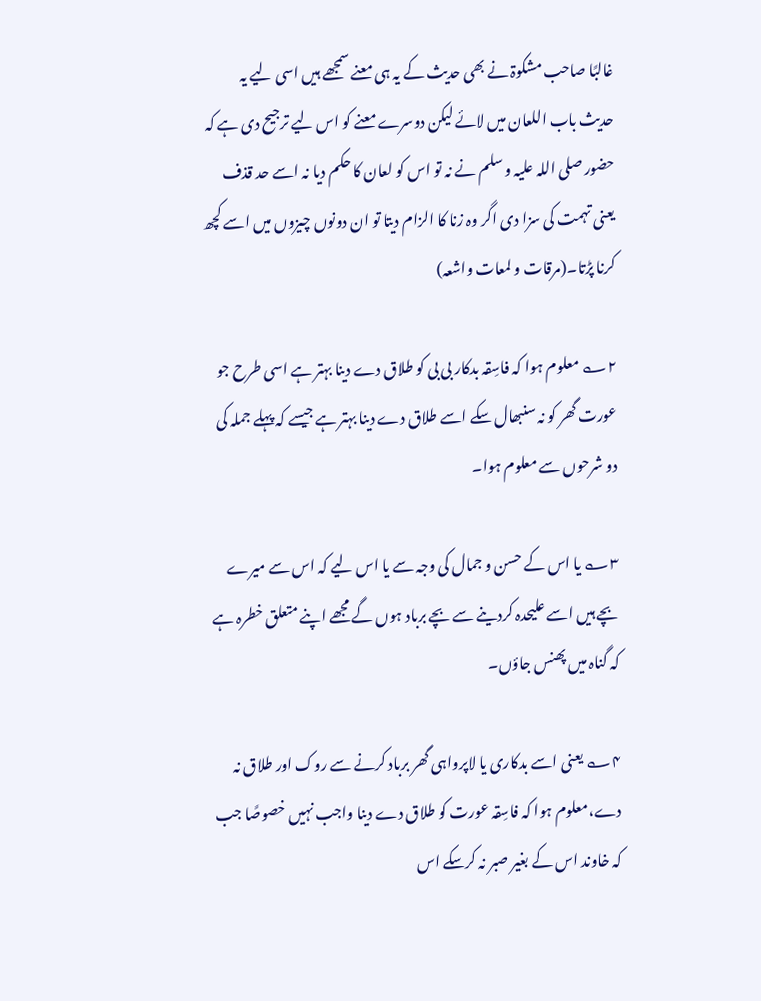غالبًا صاحب مشکوۃ نے بھی حدیث کے یہ ہی معنے سمجھے ہیں اسی لیے یہ حدیث باب اللعان میں لائے لیکن دوسرے معنے کو اس لیے ترجیح دی ہے کہ حضور صلی اللہ علیہ و سلم نے نہ تو اس کو لعان کا حکم دیا نہ اسے حد قذف یعنی تہمت کی سزا دی اگر وہ زنا کا الزام دیتا تو ان دونوں چیزوں میں اسے کچھ کرنا پڑتا۔(مرقات و لمعات واشعہ)

۲؎ معلوم ہوا کہ فاسِقہ بدکار بی بی کو طلاق دے دینا بہتر ہے اسی طرح جو عورت گھر کو نہ سنبھال سکے اسے طلاق دے دینا بہتر ہے جیسے کہ پہلے جملہ کی دو شرحوں سے معلوم ہوا۔

۳؎ یا اس کے حسن و جمال کی وجہ سے یا اس لیے کہ اس سے میرے بچے ہیں اسے علیحدہ کردینے سے بچے برباد ہوں گے مجھے اپنے متعلق خطرہ ہے کہ گناہ میں پھنس جاؤں۔

۴؎ یعنی اسے بدکاری یا لاپرواہی گھر برباد کرنے سے روک اور طلاق نہ دے،معلوم ہوا کہ فاسِقہ عورت کو طلاق دے دینا واجب نہیں خصوصًا جب کہ خاوند اس کے بغیر صبر نہ کرسکے اس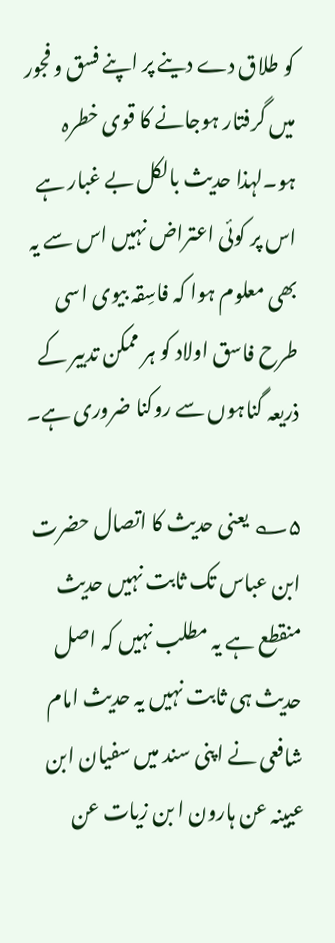کو طلاق دے دینے پر اپنے فسق و فجور میں گرفتار ہوجانے کا قوی خطرہ ہو۔لہذا حدیث بالکل بے غبار ہے اس پر کوئی اعتراض نہیں اس سے یہ بھی معلوم ہوا کہ فاسِقہ بیوی اسی طرح فاسق اولاد کو ہر ممکن تدبیر کے ذریعہ گناہوں سے روکنا ضروری ہے۔

۵؎ یعنی حدیث کا اتصال حضرت ابن عباس تک ثابت نہیں حدیث منقطع ہے یہ مطلب نہیں کہ اصل حدیث ہی ثابت نہیں یہ حدیث امام شافعی نے اپنی سند میں سفیان ابن عیینہ عن ہارون ا بن زیات عن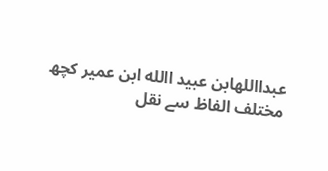عبدااللهابن عبید االله ابن عمیر کچھ مختلف الفاظ سے نقل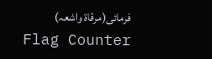فرمائی(مرقاۃ واشعہ)
Flag Counter